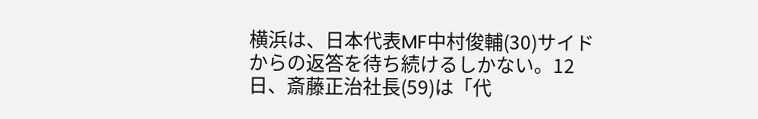横浜は、日本代表MF中村俊輔(30)サイドからの返答を待ち続けるしかない。12日、斎藤正治社長(59)は「代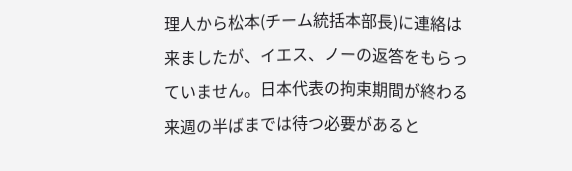理人から松本(チーム統括本部長)に連絡は来ましたが、イエス、ノーの返答をもらっていません。日本代表の拘束期間が終わる来週の半ばまでは待つ必要があると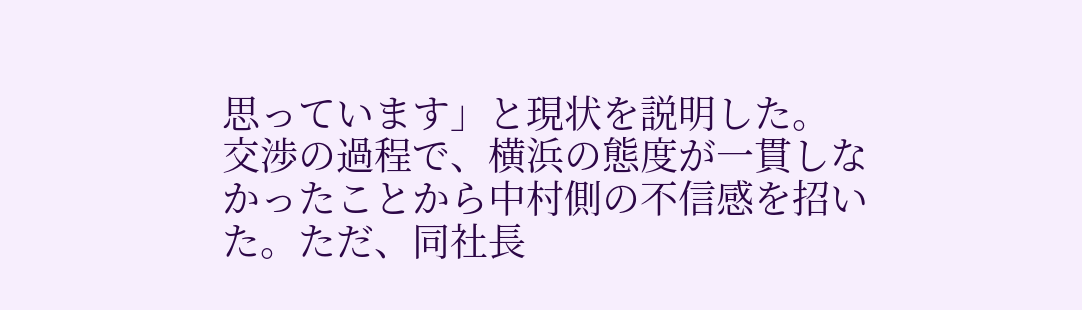思っています」と現状を説明した。
交渉の過程で、横浜の態度が一貫しなかったことから中村側の不信感を招いた。ただ、同社長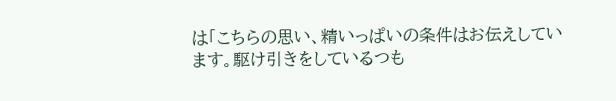は「こちらの思い、精いっぱいの条件はお伝えしています。駆け引きをしているつも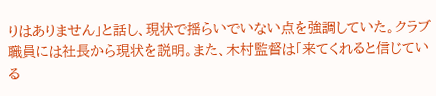りはありません」と話し、現状で揺らいでいない点を強調していた。クラブ職員には社長から現状を説明。また、木村監督は「来てくれると信じている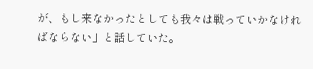が、もし来なかったとしても我々は戦っていかなければならない」と話していた。